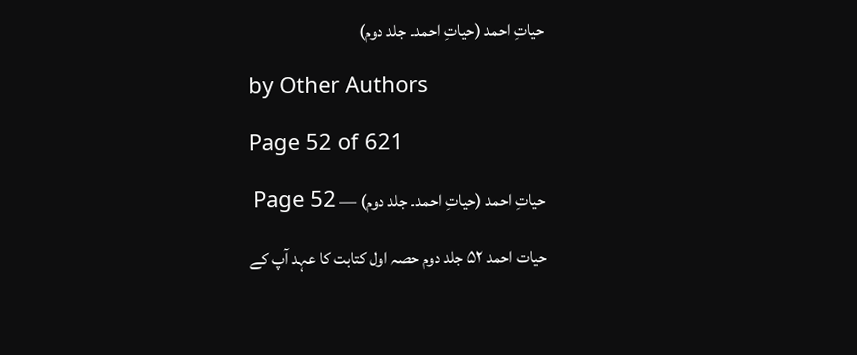حیاتِ احمد (حیاتِ احمد۔ جلد دوم)

by Other Authors

Page 52 of 621

حیاتِ احمد (حیاتِ احمد۔ جلد دوم) — Page 52

حیات احمد ۵۲ جلد دوم حصہ اول کتابت کا عہد آپ کے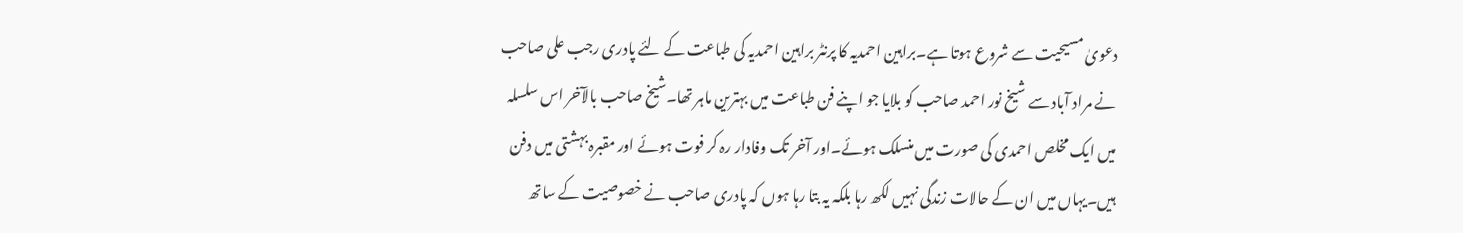دعویٰ مسیحیت سے شروع ہوتا ہے۔براہین احمدیہ کا پرنٹر براہین احمدیہ کی طباعت کے لئے پادری رجب علی صاحب نے مراد آباد سے شیخ نور احمد صاحب کو بلایا جو اپنے فن طباعت میں بہترین ماہر تھا۔شیخ صاحب بالآخر اس سلسلہ میں ایک مخلص احمدی کی صورت میں منسلک ہوئے۔اور آخر تک وفادار رہ کر فوت ہوئے اور مقبرہ بہشتی میں دفن ہیں۔یہاں میں ان کے حالات زندگی نہیں لکھ رہا بلکہ یہ بتا رہا ہوں کہ پادری صاحب نے خصوصیت کے ساتھ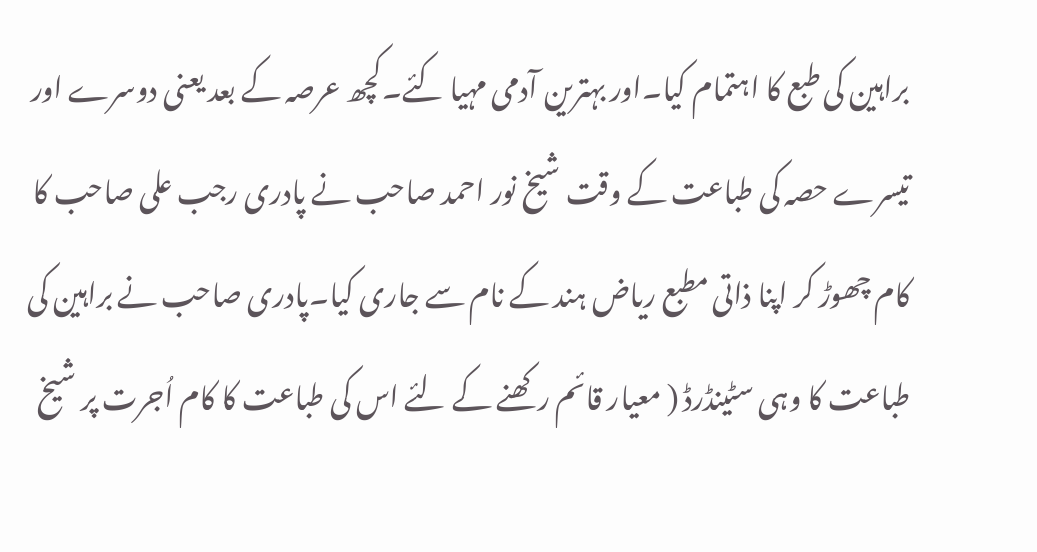براہین کی طبع کا اہتمام کیا۔اور بہترین آدمی مہیا کئے۔کچھ عرصہ کے بعد یعنی دوسرے اور تیسرے حصہ کی طباعت کے وقت شیخ نور احمد صاحب نے پادری رجب علی صاحب کا کام چھوڑ کر اپنا ذاتی مطبع ریاض ہند کے نام سے جاری کیا۔پادری صاحب نے براہین کی طباعت کا وہی سٹینڈرڈ ( معیار قائم رکھنے کے لئے اس کی طباعت کا کام اُجرت پر شیخ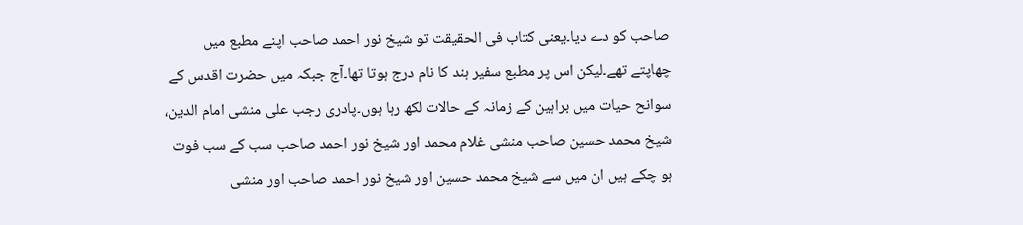صاحب کو دے دیا۔یعنی کتاب فی الحقیقت تو شیخ نور احمد صاحب اپنے مطبع میں چھاپتے تھے۔لیکن اس پر مطبع سفیر ہند کا نام درج ہوتا تھا۔آج جبکہ میں حضرت اقدس کے سوانح حیات میں براہین کے زمانہ کے حالات لکھ رہا ہوں۔پادری رجب علی منشی امام الدین، شیخ محمد حسین صاحب منشی غلام محمد اور شیخ نور احمد صاحب سب کے سب فوت ہو چکے ہیں ان میں سے شیخ محمد حسین اور شیخ نور احمد صاحب اور منشی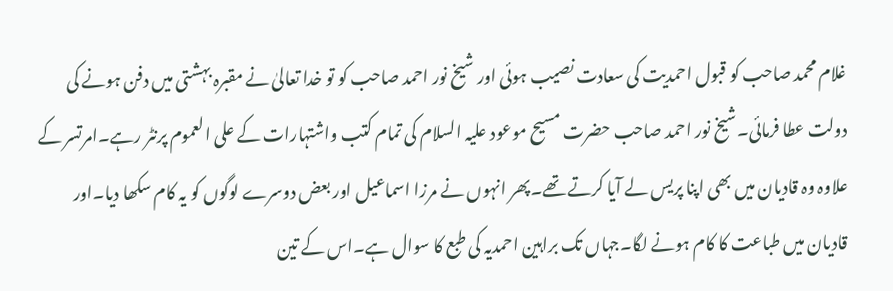غلام محمد صاحب کو قبول احمدیت کی سعادت نصیب ہوئی اور شیخ نور احمد صاحب کو تو خدا تعالیٰ نے مقبرہ بہشتی میں دفن ہونے کی دولت عطا فرمائی۔شیخ نور احمد صاحب حضرت مسیح موعود علیہ السلام کی تمام کتب واشتہارات کے علی العموم پرنٹر رہے۔امرتسر کے علاوہ وہ قادیان میں بھی اپنا پریس لے آیا کرتے تھے۔پھر انہوں نے مرزا اسماعیل اور بعض دوسرے لوگوں کو یہ کام سکھا دیا۔اور قادیان میں طباعت کا کام ہونے لگا۔جہاں تک براہین احمدیہ کی طبع کا سوال ہے۔اس کے تین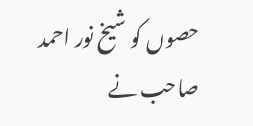حصوں کو شیخ نور احمد صاحب نے